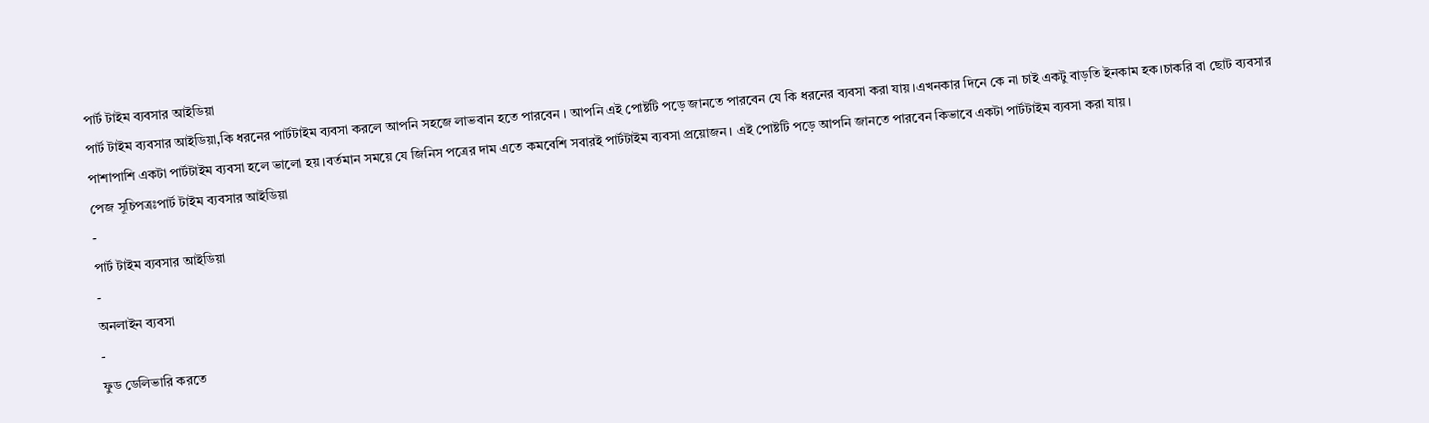পার্ট টাইম ব্যবসার আইডিয়া
পার্ট টাইম ব্যবসার আইডিয়া,কি ধরনের পার্টটাইম ব্যবসা করলে আপনি সহজে লাভবান হতে পারবেন । আপনি এই পোষ্টটি পড়ে জানতে পারবেন যে কি ধরনের ব্যবসা করা যায়।এখনকার দিনে কে না চাই একটু বাড়তি ইনকাম হক।চাকরি বা ছোট ব্যবসার পাশাপাশি একটা পার্টটাইম ব্যবসা হলে ভালো হয়।বর্তমান সময়ে যে জিনিস পত্রের দাম এতে কমবেশি সবারই পার্টটাইম ব্যবসা প্রয়োজন। এই পোষ্টটি পড়ে আপনি জানতে পারবেন কিভাবে একটা পার্টটাইম ব্যবসা করা যায়।
পেজ সূচিপত্রঃপার্ট টাইম ব্যবসার আইডিয়া
-
পার্ট টাইম ব্যবসার আইডিয়া
-
অনলাইন ব্যবসা
-
ফুড ডেলিভারি করতে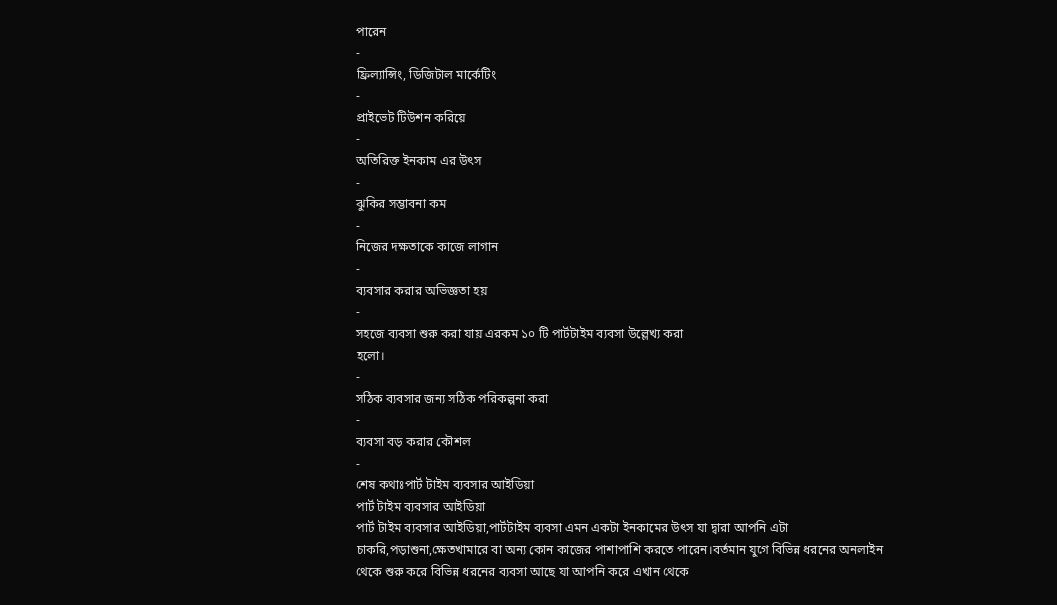পারেন
-
ফ্রিল্যান্সিং, ডিজিটাল মার্কেটিং
-
প্রাইভেট টিউশন করিয়ে
-
অতিরিক্ত ইনকাম এর উৎস
-
ঝুকির সম্ভাবনা কম
-
নিজের দক্ষতাকে কাজে লাগান
-
ব্যবসার করার অভিজ্ঞতা হয়
-
সহজে ব্যবসা শুরু করা যায় এরকম ১০ টি পার্টটাইম ব্যবসা উল্লেখ্য করা
হলো।
-
সঠিক ব্যবসার জন্য সঠিক পরিকল্পনা করা
-
ব্যবসা বড় করার কৌশল
-
শেষ কথাঃপার্ট টাইম ব্যবসার আইডিয়া
পার্ট টাইম ব্যবসার আইডিয়া
পার্ট টাইম ব্যবসার আইডিয়া,পার্টটাইম ব্যবসা এমন একটা ইনকামের উৎস যা দ্বারা আপনি এটা চাকরি,পড়াশুনা,ক্ষেতখামারে বা অন্য কোন কাজের পাশাপাশি করতে পারেন।বর্তমান যুগে বিভিন্ন ধরনের অনলাইন থেকে শুরু করে বিভিন্ন ধরনের ব্যবসা আছে যা আপনি করে এখান থেকে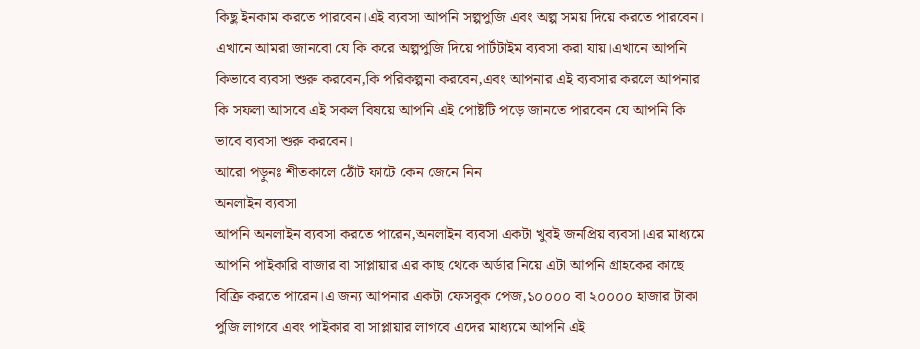কিছু ইনকাম করতে পারবেন।এই ব্যবসা আপনি সল্পপুজি এবং অল্প সময় দিয়ে করতে পারবেন।
এখানে আমরা জানবো যে কি করে অল্পপুজি দিয়ে পার্টটাইম ব্যবসা করা যায়।এখানে আপনি কিভাবে ব্যবসা শুরু করবেন,কি পরিকল্পনা করবেন,এবং আপনার এই ব্যবসার করলে আপনার কি সফলা আসবে এই সকল বিষয়ে আপনি এই পোষ্টটি পড়ে জানতে পারবেন যে আপনি কি ভাবে ব্যবসা শুরু করবেন।
আরো পড়ুনঃ শীতকালে ঠোঁট ফাটে কেন জেনে নিন
অনলাইন ব্যবসা
আপনি অনলাইন ব্যবসা করতে পারেন,অনলাইন ব্যবসা একটা খুবই জনপ্রিয় ব্যবসা।এর মাধ্যমে আপনি পাইকারি বাজার বা সাপ্লায়ার এর কাছ থেকে অর্ডার নিয়ে এটা আপনি গ্রাহকের কাছে বিক্রি করতে পারেন।এ জন্য আপনার একটা ফেসবুক পেজ,১০০০০ বা ২০০০০ হাজার টাকা পুজি লাগবে এবং পাইকার বা সাপ্লায়ার লাগবে এদের মাধ্যমে আপনি এই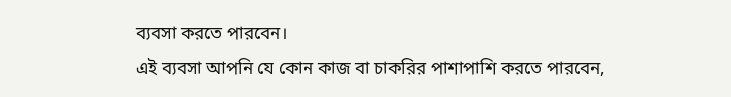ব্যবসা করতে পারবেন।
এই ব্যবসা আপনি যে কোন কাজ বা চাকরির পাশাপাশি করতে পারবেন,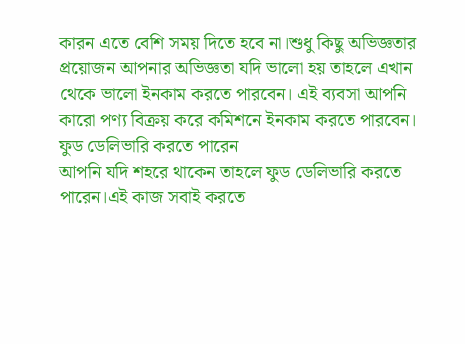কারন এতে বেশি সময় দিতে হবে না।শুধু কিছু অভিজ্ঞতার প্রয়োজন আপনার অভিজ্ঞতা যদি ভালো হয় তাহলে এখান থেকে ভালো ইনকাম করতে পারবেন। এই ব্যবসা আপনি কারো পণ্য বিক্রয় করে কমিশনে ইনকাম করতে পারবেন।
ফুড ডেলিভারি করতে পারেন
আপনি যদি শহরে থাকেন তাহলে ফুড ডেলিভারি করতে পারেন।এই কাজ সবাই করতে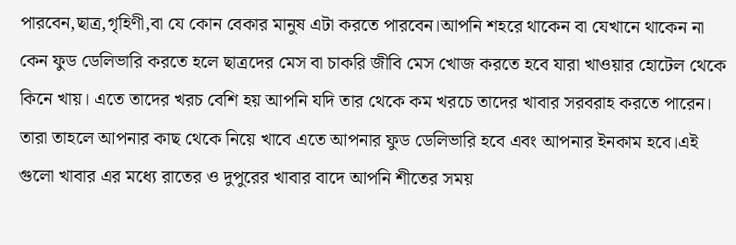পারবেন,ছাত্র,গৃহিণী,বা যে কোন বেকার মানুষ এটা করতে পারবেন।আপনি শহরে থাকেন বা যেখানে থাকেন না কেন ফুড ডেলিভারি করতে হলে ছাত্রদের মেস বা চাকরি জীবি মেস খোজ করতে হবে যারা খাওয়ার হোটেল থেকে কিনে খায়। এতে তাদের খরচ বেশি হয় আপনি যদি তার থেকে কম খরচে তাদের খাবার সরবরাহ করতে পারেন।
তারা তাহলে আপনার কাছ থেকে নিয়ে খাবে এতে আপনার ফুড ডেলিভারি হবে এবং আপনার ইনকাম হবে।এই গুলো খাবার এর মধ্যে রাতের ও দুপুরের খাবার বাদে আপনি শীতের সময়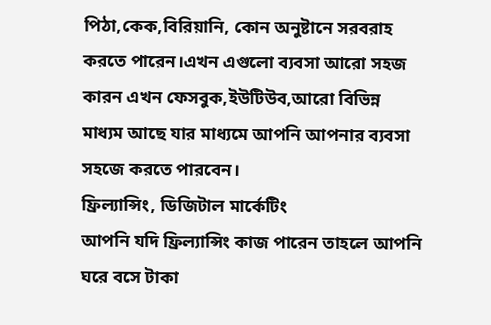পিঠা,কেক,বিরিয়ানি, কোন অনুষ্টানে সরবরাহ করতে পারেন।এখন এগুলো ব্যবসা আরো সহজ কারন এখন ফেসবুক,ইউটিউব,আরো বিভিন্ন মাধ্যম আছে যার মাধ্যমে আপনি আপনার ব্যবসা সহজে করতে পারবেন।
ফ্রিল্যান্সিং, ডিজিটাল মার্কেটিং
আপনি যদি ফ্রিল্যান্সিং কাজ পারেন তাহলে আপনি ঘরে বসে টাকা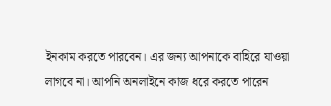ইনকাম করতে পারবেন। এর জন্য আপনাকে বাহিরে যাওয়া লাগবে না। আপনি অনলাইনে কাজ ধরে করতে পারেন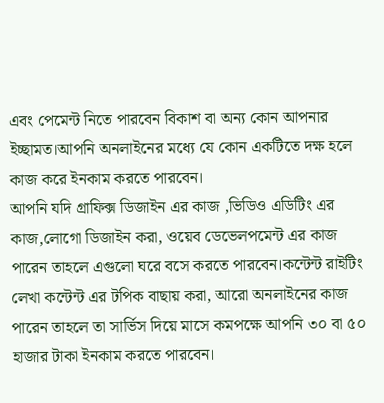এবং পেমেন্ট নিতে পারবেন বিকাশ বা অন্য কোন আপনার ইচ্ছামত।আপনি অনলাইনের মধ্যে যে কোন একটিতে দক্ষ হলে কাজ করে ইনকাম করতে পারবেন।
আপনি যদি গ্রাফিক্স ডিজাইন এর কাজ ,ভিডিও এডিটিং এর কাজ,লোগো ডিজাইন করা, ওয়েব ডেভেলপমেন্ট এর কাজ পারেন তাহলে এগুলো ঘরে বসে করতে পারবেন।কন্টেন্ট রাইটিং লেখা কন্টেন্ট এর টপিক বাছায় করা, আরো অনলাইনের কাজ পারেন তাহলে তা সার্ভিস দিয়ে মাসে কমপক্ষে আপনি ৩০ বা ৫০ হাজার টাকা ইনকাম করতে পারবেন।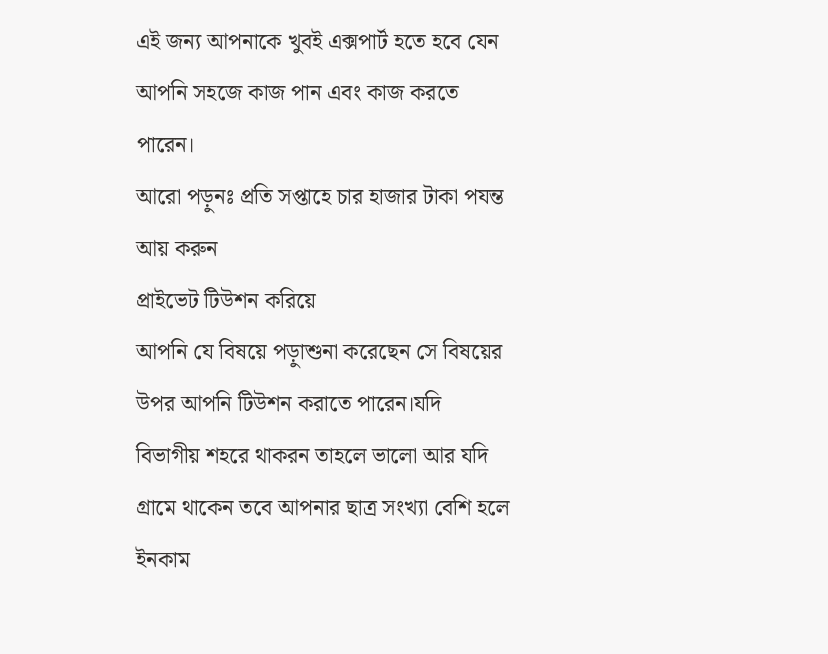এই জন্য আপনাকে খুবই এক্সপার্ট হতে হবে যেন আপনি সহজে কাজ পান এবং কাজ করতে পারেন।
আরো পড়ুনঃ প্রতি সপ্তাহে চার হাজার টাকা পযন্ত আয় করুন
প্রাইভেট টিউশন করিয়ে
আপনি যে বিষয়ে পড়াুশুনা করেছেন সে বিষয়ের উপর আপনি টিউশন করাতে পারেন।যদি বিভাগীয় শহরে থাকরন তাহলে ভালো আর যদি গ্রামে থাকেন তবে আপনার ছাত্র সংখ্যা বেশি হলে ইনকাম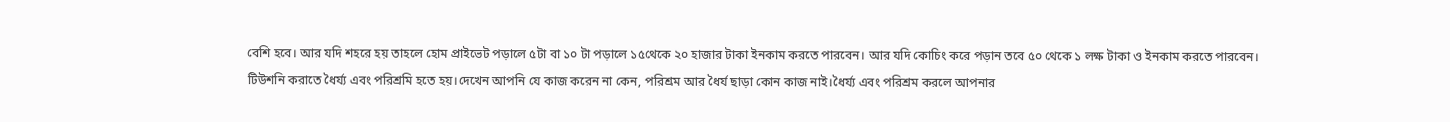বেশি হবে। আর যদি শহরে হয় তাহলে হোম প্রাইভেট পড়ালে ৫টা বা ১০ টা পড়ালে ১৫থেকে ২০ হাজার টাকা ইনকাম করতে পারবেন। আর যদি কোচিং করে পড়ান তবে ৫০ থেকে ১ লক্ষ টাকা ও ইনকাম করতে পারবেন।
টিউশনি করাতে ধৈর্য্য এবং পরিশ্রমি হতে হয়।দেখেন আপনি যে কাজ করেন না কেন, পরিশ্রম আর ধৈর্য ছাড়া কোন কাজ নাই।ধৈর্য্য এবং পরিশ্রম করলে আপনার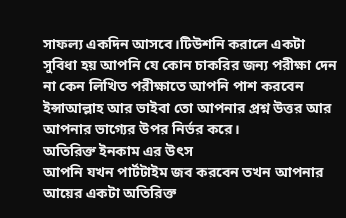সাফল্য একদিন আসবে।টিউশনি করালে একটা সুবিধা হয় আপনি যে কোন চাকরির জন্য পরীক্ষা দেন না কেন লিখিত পরীক্ষাতে আপনি পাশ করবেন ইন্সাআল্লাহ আর ভাইবা তো আপনার প্রশ্ন উত্তর আর আপনার ভাগ্যের উপর নির্ভর করে।
অতিরিক্ত ইনকাম এর উৎস
আপনি যখন পার্টটাইম জব করবেন তখন আপনার আয়ের একটা অতিরিক্ত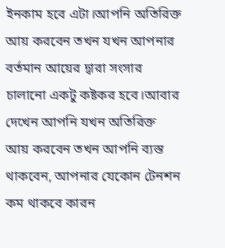ইনকাম হবে এটা।আপনি অতিরিক্ত আয় করবেন তখন যখন আপনার বর্তমান আয়ের দ্বারা সংসার চালানো একটু কষ্টকর হবে।আবার দেখেন আপনি যখন অতিরিক্ত আয় করবেন তখন আপনি ব্যস্ত থাকবেন, আপনার যেকোন টেনশন কম থাকবে কারন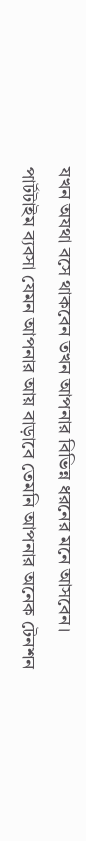যখন অযথা বসে থাকবেন তখন আপনার বিভিন্ন ধরনের মনে আসবেন।
পার্টটাইম ব্যবসা যেমন আপনার আয় বাড়াবে তেমনি আপনার অনেক টেনশন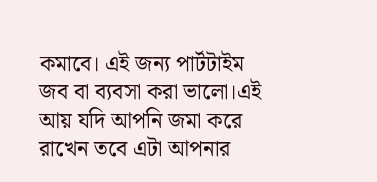কমাবে। এই জন্য পার্টটাইম জব বা ব্যবসা করা ভালো।এই আয় যদি আপনি জমা করে রাখেন তবে এটা আপনার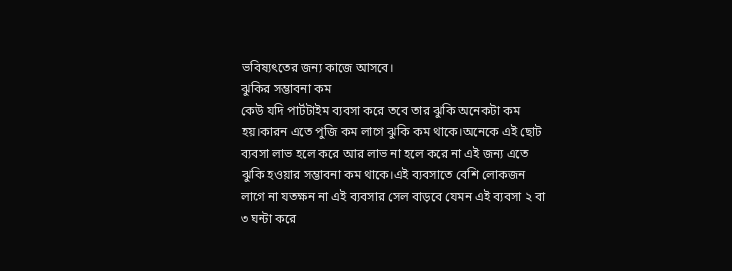ভবিষ্যৎতের জন্য কাজে আসবে।
ঝুকির সম্ভাবনা কম
কেউ যদি পার্টটাইম ব্যবসা করে তবে তার ঝুকি অনেকটা কম হয়।কারন এতে পুজি কম লাগে ঝুকি কম থাকে।অনেকে এই ছোট ব্যবসা লাভ হলে করে আর লাভ না হলে করে না এই জন্য এতে ঝুকি হওয়ার সম্ভাবনা কম থাকে।এই ব্যবসাতে বেশি লোকজন লাগে না যতক্ষন না এই ব্যবসার সেল বাড়বে যেমন এই ব্যবসা ২ বা ৩ ঘন্টা করে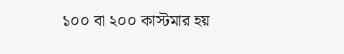১০০ বা ২০০ কাস্টমার হয়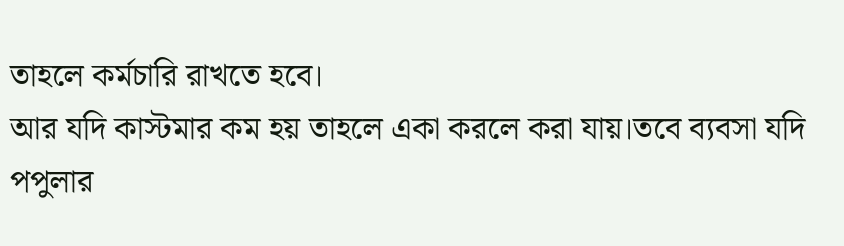তাহলে কর্মচারি রাখতে হবে।
আর যদি কাস্টমার কম হয় তাহলে একা করলে করা যায়।তবে ব্যবসা যদি পপুলার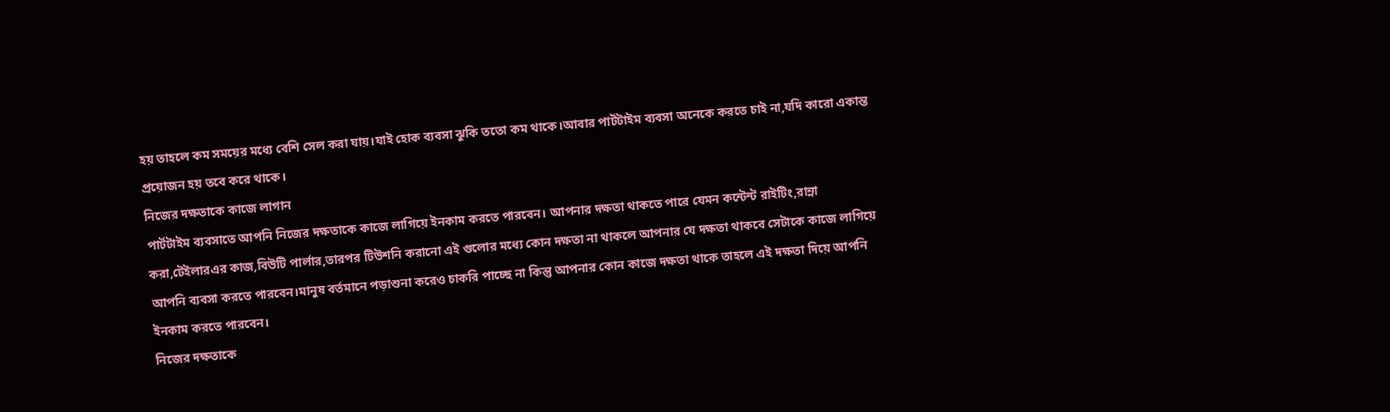হয় তাহলে কম সময়ের মধ্যে বেশি সেল করা যায়।যাই হোক ব্যবসা ঝুকি ততো কম থাকে।আবার পার্টটাইম ব্যবসা অনেকে করতে চাই না,যদি কারো একান্ত প্রয়োজন হয় তবে করে থাকে।
নিজের দক্ষতাকে কাজে লাগান
পার্টটাইম ব্যবসাতে আপনি নিজের দক্ষতাকে কাজে লাগিয়ে ইনকাম করতে পারবেন। আপনার দক্ষতা থাকতে পারে যেমন কন্টেন্ট রাইটিং,রান্না করা,টেইলারএর কাজ,বিউটি পার্লার,তারপর টিউশনি করানো এই গুলোর মধ্যে কোন দক্ষতা না থাকলে আপনার যে দক্ষতা থাকবে সেটাকে কাজে লাগিয়ে আপনি ব্যবসা করতে পারবেন।মানুষ বর্তমানে পড়াশুনা করেও চাকরি পাচ্ছে না কিন্তু আপনার কোন কাজে দক্ষতা থাকে তাহলে এই দক্ষতা দিয়ে আপনি ইনকাম করতে পারবেন।
নিজের দক্ষতাকে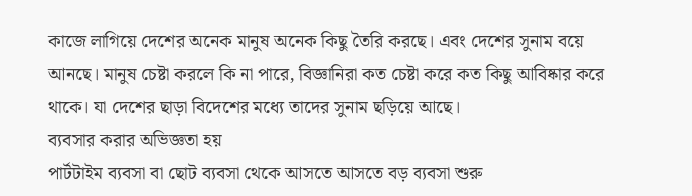কাজে লাগিয়ে দেশের অনেক মানুষ অনেক কিছু তৈরি করছে। এবং দেশের সুনাম বয়ে আনছে। মানুষ চেষ্টা করলে কি না পারে, বিজ্ঞানিরা কত চেষ্টা করে কত কিছু আবিষ্কার করে থাকে। যা দেশের ছাড়া বিদেশের মধ্যে তাদের সুনাম ছড়িয়ে আছে।
ব্যবসার করার অভিজ্ঞতা হয়
পার্টটাইম ব্যবসা বা ছোট ব্যবসা থেকে আসতে আসতে বড় ব্যবসা শুরু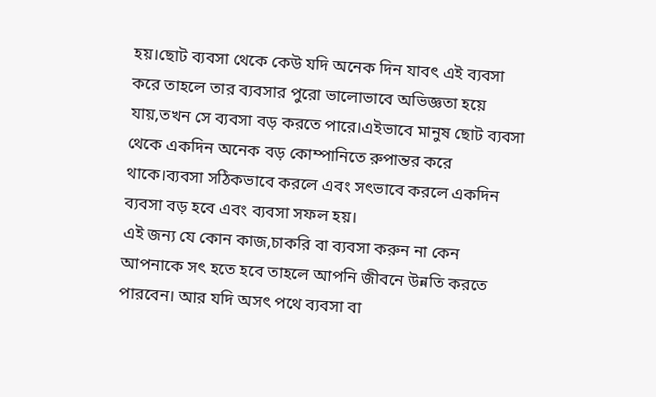হয়।ছোট ব্যবসা থেকে কেউ যদি অনেক দিন যাবৎ এই ব্যবসা করে তাহলে তার ব্যবসার পুরো ভালোভাবে অভিজ্ঞতা হয়ে যায়,তখন সে ব্যবসা বড় করতে পারে।এইভাবে মানুষ ছোট ব্যবসা থেকে একদিন অনেক বড় কোম্পানিতে রুপান্তর করে থাকে।ব্যবসা সঠিকভাবে করলে এবং সৎভাবে করলে একদিন ব্যবসা বড় হবে এবং ব্যবসা সফল হয়।
এই জন্য যে কোন কাজ,চাকরি বা ব্যবসা করুন না কেন আপনাকে সৎ হতে হবে তাহলে আপনি জীবনে উন্নতি করতে পারবেন। আর যদি অসৎ পথে ব্যবসা বা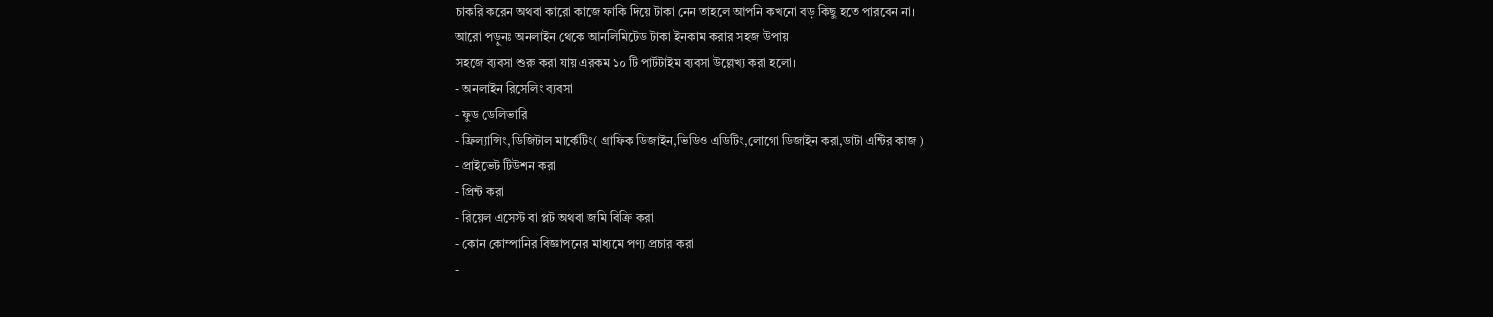চাকরি করেন অথবা কারো কাজে ফাকি দিয়ে টাকা নেন তাহলে আপনি কখনো বড় কিছু হতে পারবেন না।
আরো পড়ুনঃ অনলাইন থেকে আনলিমিটেড টাকা ইনকাম করার সহজ উপায়
সহজে ব্যবসা শুরু করা যায় এরকম ১০ টি পার্টটাইম ব্যবসা উল্লেখ্য করা হলো।
- অনলাইন রিসেলিং ব্যবসা
- ফুড ডেলিভারি
- ফ্রিল্যান্সিং,ডিজিটাল মার্কেটিং( গ্রাফিক ডিজাইন,ভিডিও এডিটিং,লোগো ডিজাইন করা,ডাটা এন্টির কাজ )
- প্রাইভেট টিউশন করা
- প্রিন্ট করা
- রিয়েল এসেস্ট বা প্লট অথবা জমি বিক্রি করা
- কোন কোম্পানির বিজ্ঞাপনের মাধ্যমে পণ্য প্রচার করা
-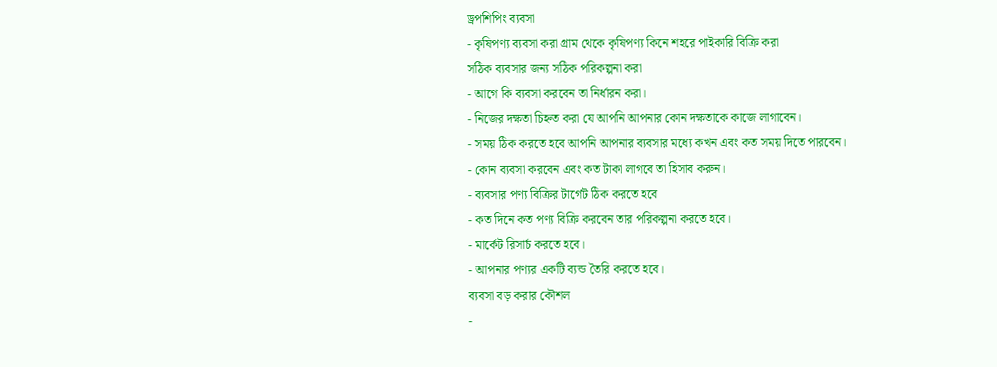ড্রপশিপিং ব্যবসা
- কৃষিপণ্য ব্যবসা করা গ্রাম থেকে কৃষিপণ্য কিনে শহরে পাইকারি বিক্রি করা
সঠিক ব্যবসার জন্য সঠিক পরিকল্পনা করা
- আগে কি ব্যবসা করবেন তা নির্ধারন করা।
- নিজের দক্ষতা চিহ্নত করা যে আপনি আপনার কোন দক্ষতাকে কাজে লাগাবেন।
- সময় ঠিক করতে হবে আপনি আপনার ব্যবসার মধ্যে কখন এবং কত সময় দিতে পারবেন।
- কোন ব্যবসা করবেন এবং কত টাকা লাগবে তা হিসাব করুন।
- ব্যবসার পণ্য বিক্রির টার্গেট ঠিক করতে হবে
- কত দিনে কত পণ্য বিক্রি করবেন তার পরিকল্পনা করতে হবে।
- মার্কেট রিসার্চ করতে হবে।
- আপনার পণ্যর একটি ব্যন্ড তৈরি করতে হবে।
ব্যবসা বড় করার কৌশল
-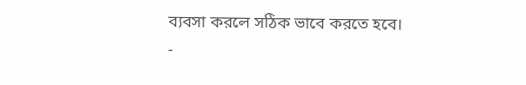ব্যবসা করলে সঠিক ভাবে করতে হবে।
-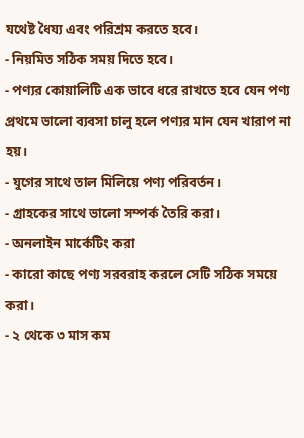যথেষ্ট ধৈয্য এবং পরিশ্রম করতে হবে।
- নিয়মিত সঠিক সময় দিতে হবে।
- পণ্যর কোয়ালিটি এক ভাবে ধরে রাখতে হবে যেন পণ্য প্রথমে ভালো ব্যবসা চালু হলে পণ্যর মান যেন খারাপ না হয়।
- যুগের সাথে তাল মিলিয়ে পণ্য পরিবর্তন।
- গ্রাহকের সাথে ভালো সম্পর্ক তৈরি করা।
- অনলাইন মার্কেটিং করা
- কারো কাছে পণ্য সরবরাহ করলে সেটি সঠিক সময়ে করা।
- ২ থেকে ৩ মাস কম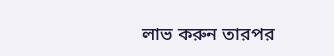লাভ করুন তারপর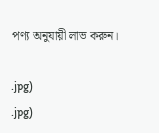পণ্য অনুযায়ী লাভ করুন।

.jpg)
.jpg)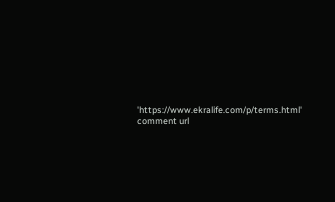'https://www.ekralife.com/p/terms.html'
comment url